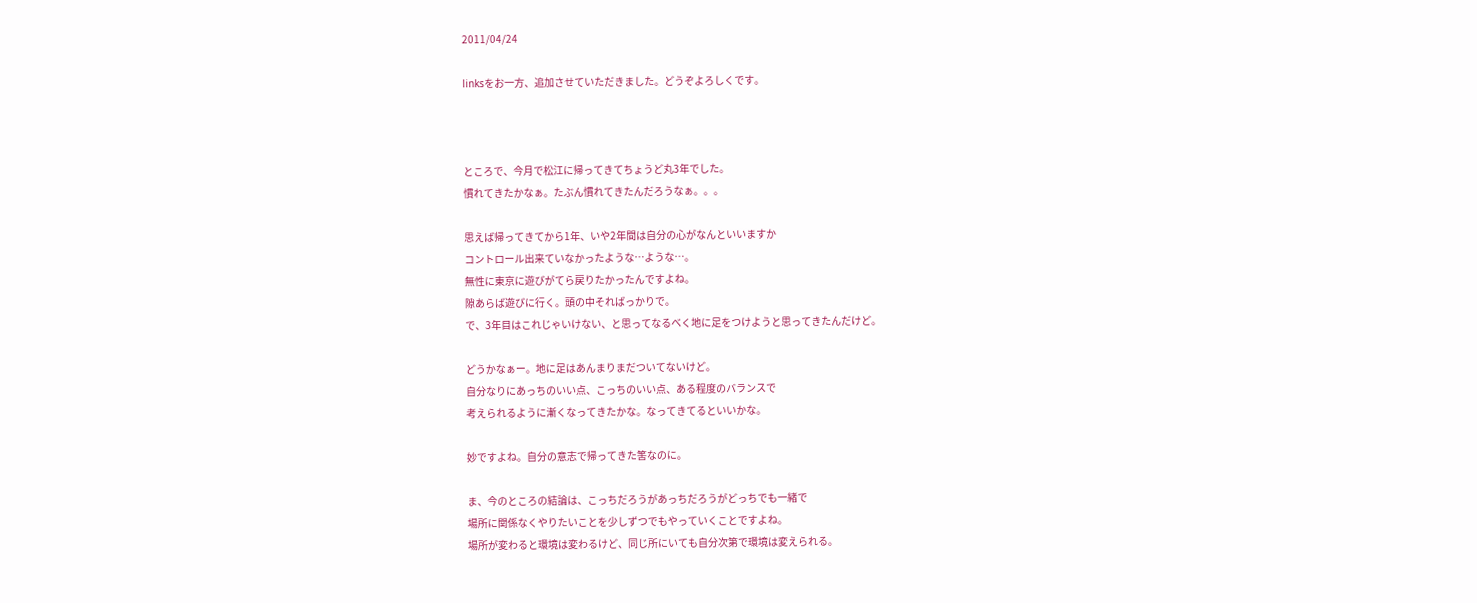2011/04/24

linksをお一方、追加させていただきました。どうぞよろしくです。



ところで、今月で松江に帰ってきてちょうど丸3年でした。
慣れてきたかなぁ。たぶん慣れてきたんだろうなぁ。。。

思えば帰ってきてから1年、いや2年間は自分の心がなんといいますか
コントロール出来ていなかったような…ような…。
無性に東京に遊びがてら戻りたかったんですよね。
隙あらば遊びに行く。頭の中そればっかりで。
で、3年目はこれじゃいけない、と思ってなるべく地に足をつけようと思ってきたんだけど。

どうかなぁー。地に足はあんまりまだついてないけど。
自分なりにあっちのいい点、こっちのいい点、ある程度のバランスで
考えられるように漸くなってきたかな。なってきてるといいかな。

妙ですよね。自分の意志で帰ってきた筈なのに。

ま、今のところの結論は、こっちだろうがあっちだろうがどっちでも一緒で
場所に関係なくやりたいことを少しずつでもやっていくことですよね。
場所が変わると環境は変わるけど、同じ所にいても自分次第で環境は変えられる。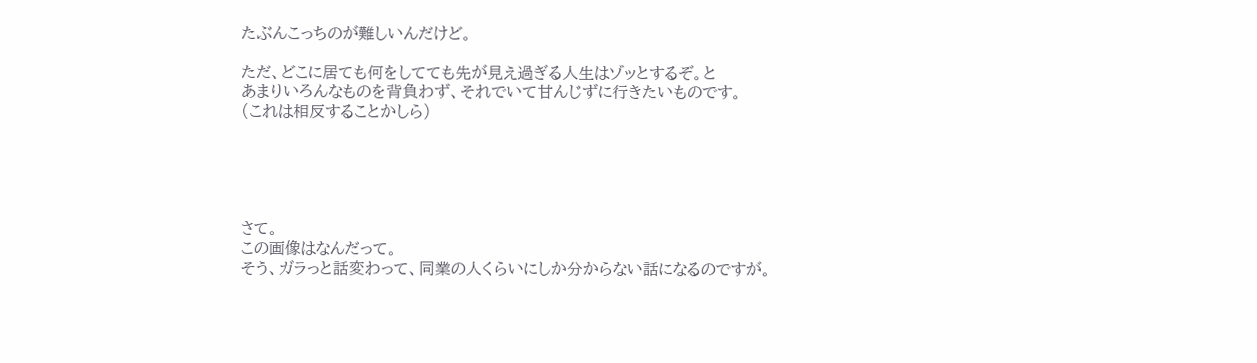たぶんこっちのが難しいんだけど。

ただ、どこに居ても何をしてても先が見え過ぎる人生はゾッとするぞ。と
あまりいろんなものを背負わず、それでいて甘んじずに行きたいものです。
(これは相反することかしら)





さて。
この画像はなんだって。
そう、ガラっと話変わって、同業の人くらいにしか分からない話になるのですが。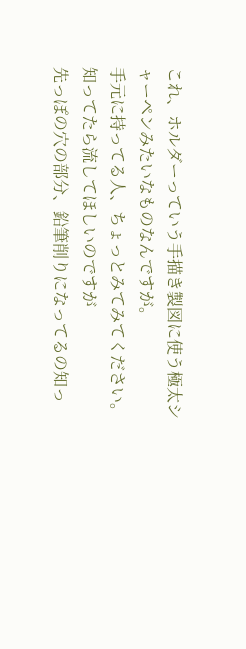これ、ホルダーっていう手描き製図に使う極太シャーペンみたいなものなんですが。
手元に持ってる人、ちょっとみてみてください。
知ってたら流してほしいのですが
先っぽの穴の部分、鉛筆削りになってるの知っ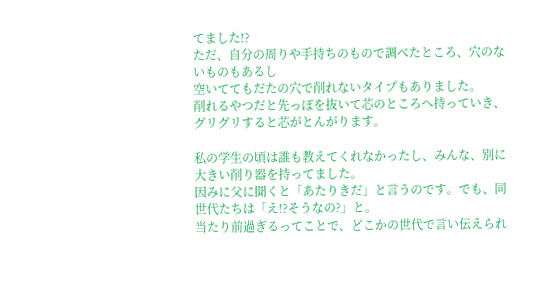てました!?
ただ、自分の周りや手持ちのもので調べたところ、穴のないものもあるし
空いててもだたの穴で削れないタイプもありました。
削れるやつだと先っぽを抜いて芯のところへ持っていき、グリグリすると芯がとんがります。

私の学生の頃は誰も教えてくれなかったし、みんな、別に大きい削り器を持ってました。
因みに父に聞くと「あたりきだ」と言うのです。でも、同世代たちは「え!?そうなの?」と。
当たり前過ぎるってことで、どこかの世代で言い伝えられ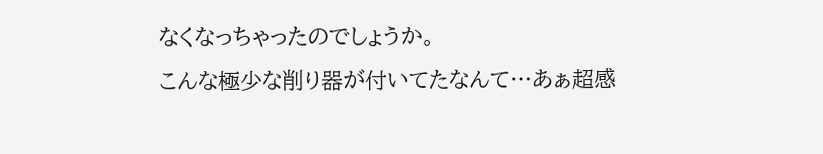なくなっちゃったのでしょうか。
こんな極少な削り器が付いてたなんて…あぁ超感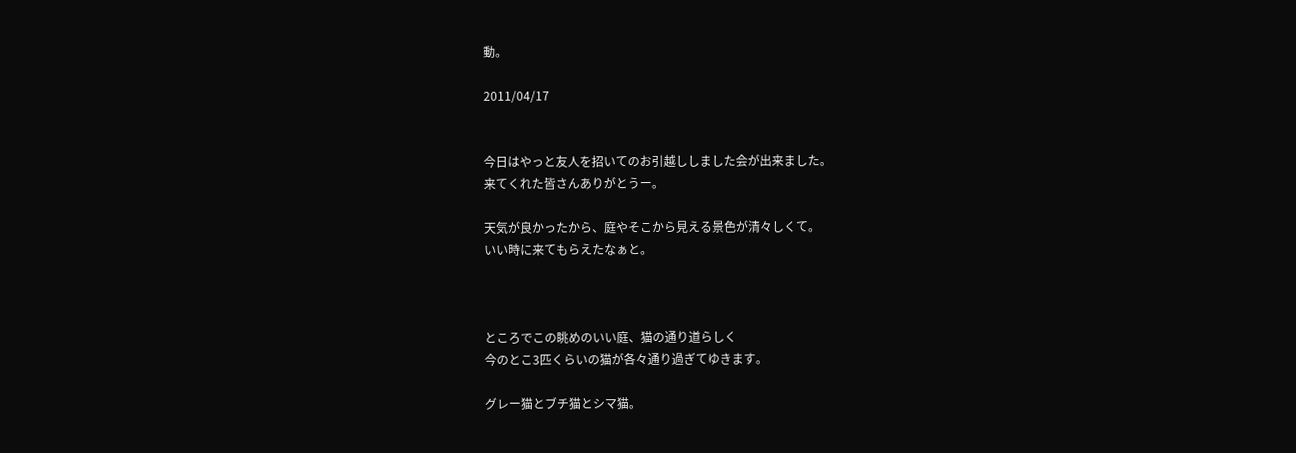動。

2011/04/17


今日はやっと友人を招いてのお引越ししました会が出来ました。
来てくれた皆さんありがとうー。

天気が良かったから、庭やそこから見える景色が清々しくて。
いい時に来てもらえたなぁと。



ところでこの眺めのいい庭、猫の通り道らしく
今のとこ3匹くらいの猫が各々通り過ぎてゆきます。

グレー猫とブチ猫とシマ猫。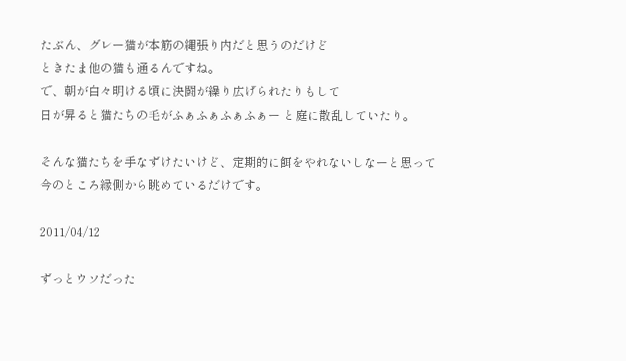たぶん、グレー猫が本筋の縄張り内だと思うのだけど
ときたま他の猫も通るんですね。
で、朝が白々明ける頃に決闘が繰り広げられたりもして
日が昇ると猫たちの毛がふぁふぁふぁふぁー と庭に散乱していたり。

そんな猫たちを手なずけたいけど、定期的に餌をやれないしなーと思って
今のところ縁側から眺めているだけです。

2011/04/12

ずっとウソだった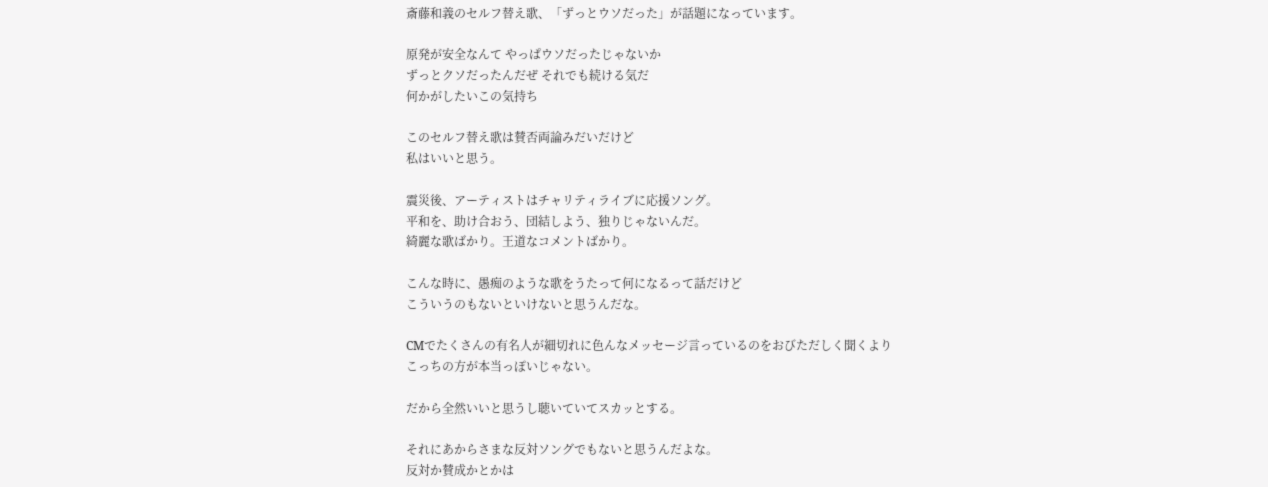斎藤和義のセルフ替え歌、「ずっとウソだった」が話題になっています。

原発が安全なんて やっぱウソだったじゃないか
ずっとクソだったんだぜ それでも続ける気だ
何かがしたいこの気持ち

このセルフ替え歌は賛否両論みだいだけど
私はいいと思う。

震災後、アーティストはチャリティライブに応援ソング。
平和を、助け合おう、団結しよう、独りじゃないんだ。
綺麗な歌ばかり。王道なコメントばかり。

こんな時に、愚痴のような歌をうたって何になるって話だけど
こういうのもないといけないと思うんだな。

CMでたくさんの有名人が細切れに色んなメッセージ言っているのをおびただしく聞くより
こっちの方が本当っぽいじゃない。

だから全然いいと思うし聴いていてスカッとする。

それにあからさまな反対ソングでもないと思うんだよな。
反対か賛成かとかは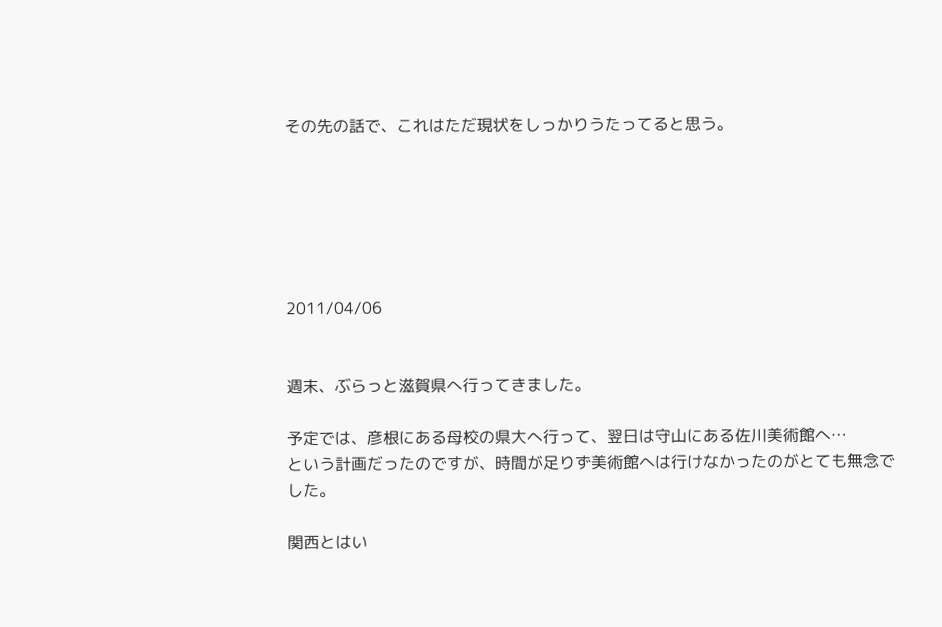その先の話で、これはただ現状をしっかりうたってると思う。






2011/04/06


週末、ぶらっと滋賀県へ行ってきました。

予定では、彦根にある母校の県大へ行って、翌日は守山にある佐川美術館へ…
という計画だったのですが、時間が足りず美術館へは行けなかったのがとても無念でした。

関西とはい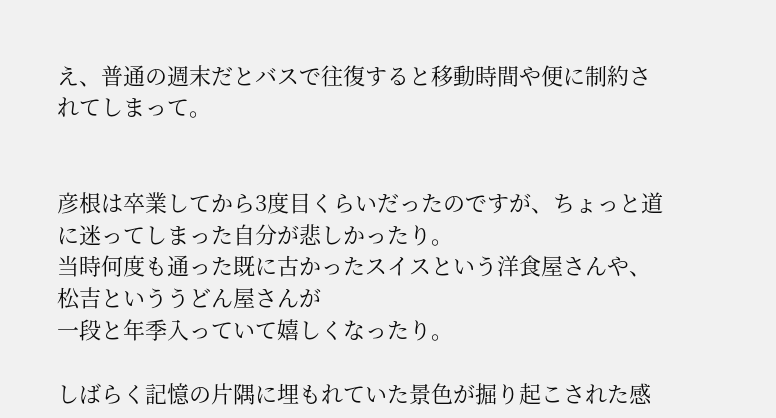え、普通の週末だとバスで往復すると移動時間や便に制約されてしまって。


彦根は卒業してから3度目くらいだったのですが、ちょっと道に迷ってしまった自分が悲しかったり。
当時何度も通った既に古かったスイスという洋食屋さんや、松吉といううどん屋さんが
一段と年季入っていて嬉しくなったり。

しばらく記憶の片隅に埋もれていた景色が掘り起こされた感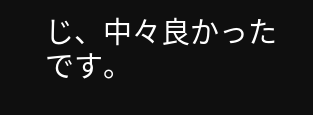じ、中々良かったです。